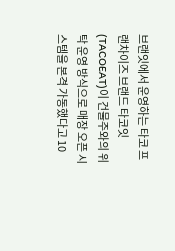브랜잇에서 운영하는 타코 프랜차이즈 브랜드 타코잇(TACOEAT)이 건물주와의 위탁 운영 방식으로 매장 오픈 시스템을 본격 가동했다고 10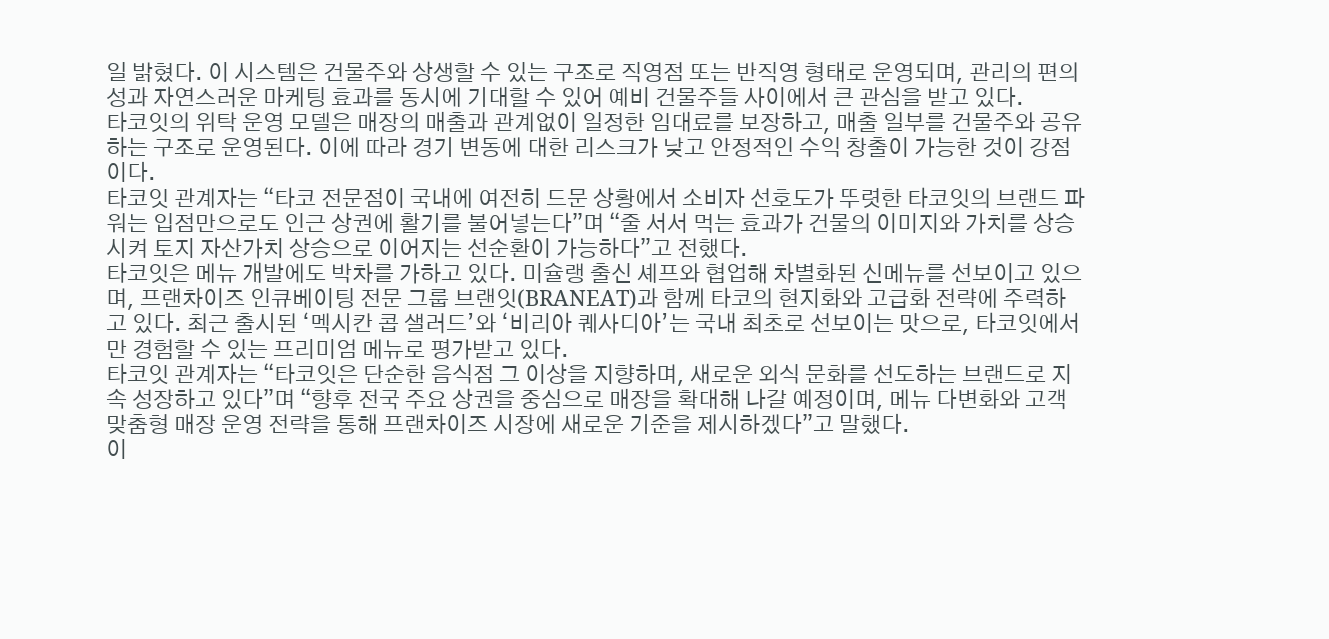일 밝혔다. 이 시스템은 건물주와 상생할 수 있는 구조로 직영점 또는 반직영 형태로 운영되며, 관리의 편의성과 자연스러운 마케팅 효과를 동시에 기대할 수 있어 예비 건물주들 사이에서 큰 관심을 받고 있다.
타코잇의 위탁 운영 모델은 매장의 매출과 관계없이 일정한 임대료를 보장하고, 매출 일부를 건물주와 공유하는 구조로 운영된다. 이에 따라 경기 변동에 대한 리스크가 낮고 안정적인 수익 창출이 가능한 것이 강점이다.
타코잇 관계자는 “타코 전문점이 국내에 여전히 드문 상황에서 소비자 선호도가 뚜렷한 타코잇의 브랜드 파워는 입점만으로도 인근 상권에 활기를 불어넣는다”며 “줄 서서 먹는 효과가 건물의 이미지와 가치를 상승시켜 토지 자산가치 상승으로 이어지는 선순환이 가능하다”고 전했다.
타코잇은 메뉴 개발에도 박차를 가하고 있다. 미슐랭 출신 셰프와 협업해 차별화된 신메뉴를 선보이고 있으며, 프랜차이즈 인큐베이팅 전문 그룹 브랜잇(BRANEAT)과 함께 타코의 현지화와 고급화 전략에 주력하고 있다. 최근 출시된 ‘멕시칸 콥 샐러드’와 ‘비리아 퀘사디아’는 국내 최초로 선보이는 맛으로, 타코잇에서만 경험할 수 있는 프리미엄 메뉴로 평가받고 있다.
타코잇 관계자는 “타코잇은 단순한 음식점 그 이상을 지향하며, 새로운 외식 문화를 선도하는 브랜드로 지속 성장하고 있다”며 “향후 전국 주요 상권을 중심으로 매장을 확대해 나갈 예정이며, 메뉴 다변화와 고객 맞춤형 매장 운영 전략을 통해 프랜차이즈 시장에 새로운 기준을 제시하겠다”고 말했다.
이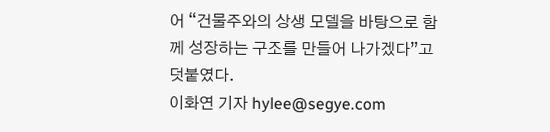어 “건물주와의 상생 모델을 바탕으로 함께 성장하는 구조를 만들어 나가겠다”고 덧붙였다.
이화연 기자 hylee@segye.com